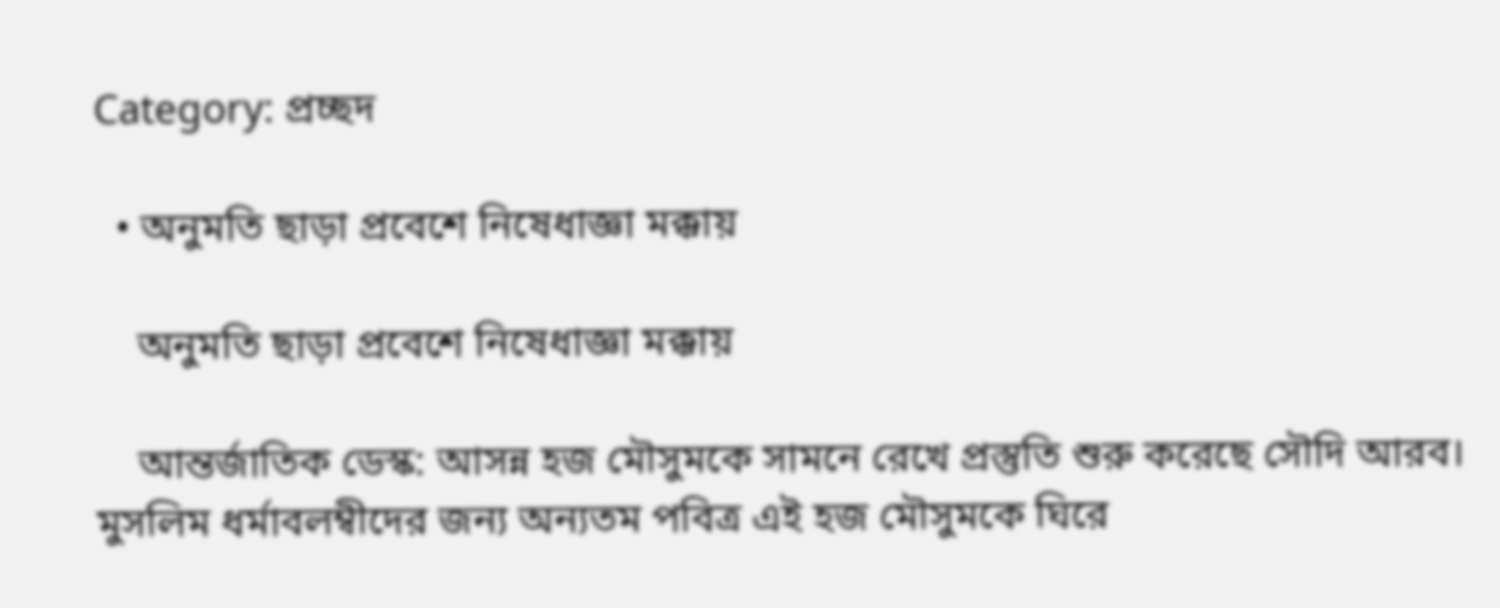Category: প্রচ্ছদ

  • অনুমতি ছাড়া প্রবেশে নিষেধাজ্ঞা মক্কায়

    অনুমতি ছাড়া প্রবেশে নিষেধাজ্ঞা মক্কায়

    আন্তর্জাতিক ডেস্ক: আসন্ন হজ মৌসুমকে সামনে রেখে প্রস্তুতি শুরু করেছে সৌদি আরব। মুসলিম ধর্মাবলম্বীদের জন্য অন্যতম পবিত্র এই হজ মৌসুমকে ঘিরে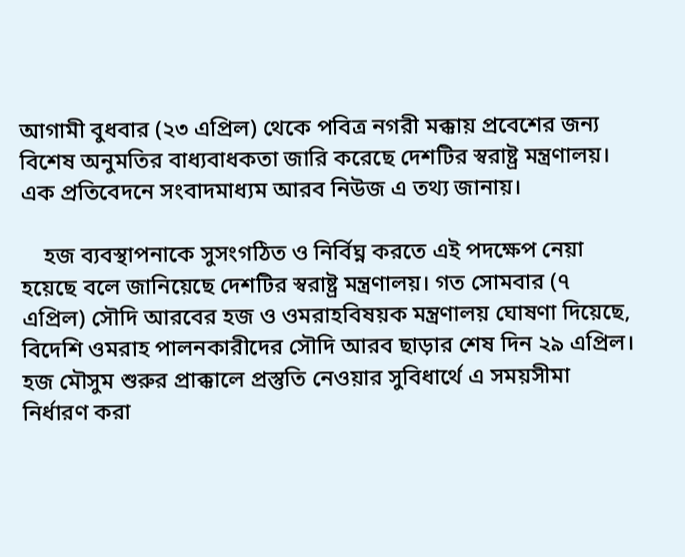আগামী বুধবার (২৩ এপ্রিল) থেকে পবিত্র নগরী মক্কায় প্রবেশের জন্য বিশেষ অনুমতির বাধ্যবাধকতা জারি করেছে দেশটির স্বরাষ্ট্র মন্ত্রণালয়। এক প্রতিবেদনে সংবাদমাধ্যম আরব নিউজ এ তথ্য জানায়।

    হজ ব্যবস্থাপনাকে সুসংগঠিত ও নির্বিঘ্ন করতে এই পদক্ষেপ নেয়া হয়েছে বলে জানিয়েছে দেশটির স্বরাষ্ট্র মন্ত্রণালয়। গত সোমবার (৭ এপ্রিল) সৌদি আরবের হজ ও ওমরাহবিষয়ক মন্ত্রণালয় ঘোষণা দিয়েছে, বিদেশি ওমরাহ পালনকারীদের সৌদি আরব ছাড়ার শেষ দিন ২৯ এপ্রিল। হজ মৌসুম শুরুর প্রাক্কালে প্রস্তুতি নেওয়ার সুবিধার্থে এ সময়সীমা নির্ধারণ করা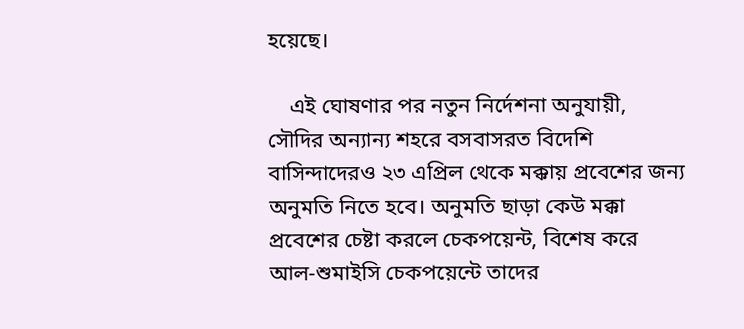হয়েছে।

    এই ঘোষণার পর নতুন নির্দেশনা অনুযায়ী, সৌদির অন্যান্য শহরে বসবাসরত বিদেশি বাসিন্দাদেরও ২৩ এপ্রিল থেকে মক্কায় প্রবেশের জন্য অনুমতি নিতে হবে। অনুমতি ছাড়া কেউ মক্কা প্রবেশের চেষ্টা করলে চেকপয়েন্ট, বিশেষ করে আল-শুমাইসি চেকপয়েন্টে তাদের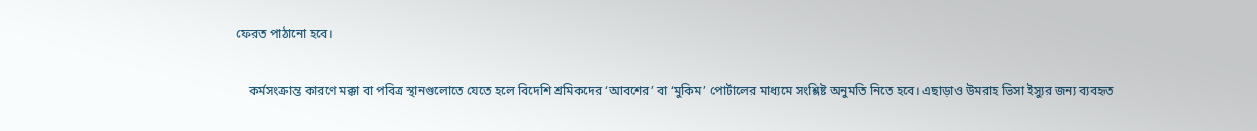ফেরত পাঠানো হবে।

    কর্মসংক্রান্ত কারণে মক্কা বা পবিত্র স্থানগুলোতে যেতে হলে বিদেশি শ্রমিকদের ‘আবশের’ বা ‘মুকিম’ পোর্টালের মাধ্যমে সংশ্লিষ্ট অনুমতি নিতে হবে। এছাড়াও উমরাহ ভিসা ইস্যুর জন্য ব্যবহৃত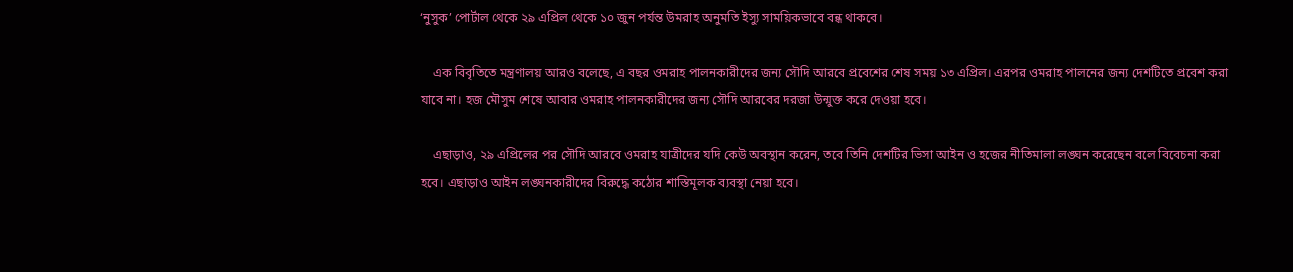‘নুসুক’ পোর্টাল থেকে ২৯ এপ্রিল থেকে ১০ জুন পর্যন্ত উমরাহ অনুমতি ইস্যু সাময়িকভাবে বন্ধ থাকবে।

    এক বিবৃতিতে মন্ত্রণালয় আরও বলেছে, এ বছর ওমরাহ পালনকারীদের জন্য সৌদি আরবে প্রবেশের শেষ সময় ১৩ এপ্রিল। এরপর ওমরাহ পালনের জন্য দেশটিতে প্রবেশ করা যাবে না। হজ মৌসুম শেষে আবার ওমরাহ পালনকারীদের জন্য সৌদি আরবের দরজা উন্মুক্ত করে দেওয়া হবে।

    এছাড়াও, ২৯ এপ্রিলের পর সৌদি আরবে ওমরাহ যাত্রীদের যদি কেউ অবস্থান করেন, তবে তিনি দেশটির ভিসা আইন ও হজের নীতিমালা লঙ্ঘন করেছেন বলে বিবেচনা করা হবে। এছাড়াও আইন লঙ্ঘনকারীদের বিরুদ্ধে কঠোর শাস্তিমূলক ব্যবস্থা নেয়া হবে।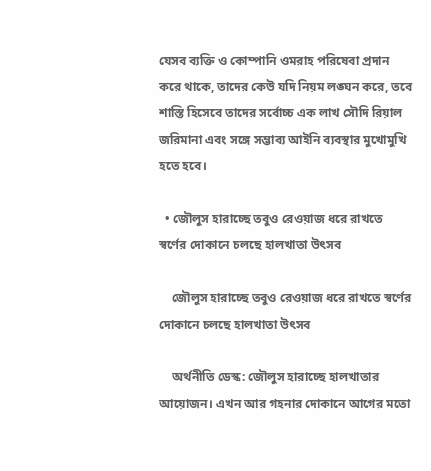যেসব ব্যক্তি ও কোম্পানি ওমরাহ পরিষেবা প্রদান করে থাকে, তাদের কেউ যদি নিয়ম লঙ্ঘন করে, তবে শাস্তি হিসেবে তাদের সর্বোচ্চ এক লাখ সৌদি রিয়াল জরিমানা এবং সঙ্গে সম্ভাব্য আইনি ব্যবস্থার মুখোমুখি হতে হবে।

  • জৌলুস হারাচ্ছে তবুও রেওয়াজ ধরে রাখতে স্বর্ণের দোকানে চলছে হালখাতা উৎসব

    জৌলুস হারাচ্ছে তবুও রেওয়াজ ধরে রাখতে স্বর্ণের দোকানে চলছে হালখাতা উৎসব

    অর্থনীতি ডেস্ক: জৌলুস হারাচ্ছে হালখাতার আয়োজন। এখন আর গহনার দোকানে আগের মতো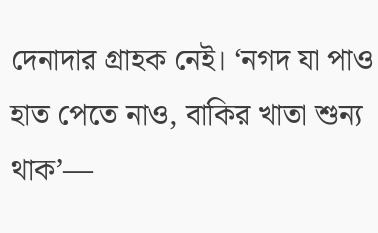দেনাদার গ্রাহক নেই। ‘নগদ যা পাও হাত পেতে নাও, বাকির খাতা শুন্য থাক’—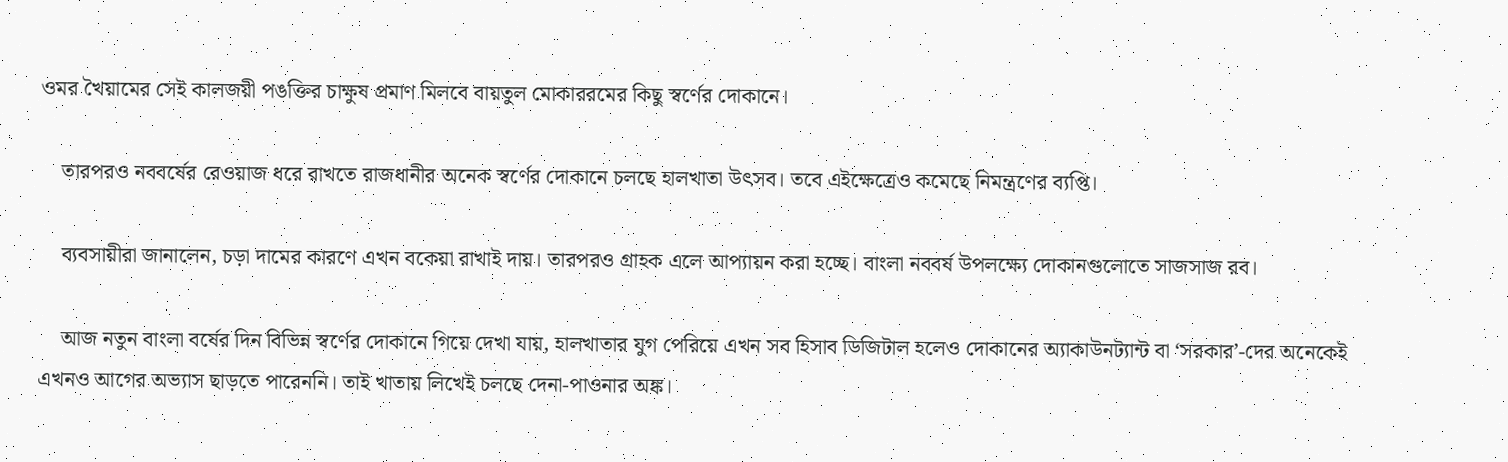ওমর খৈয়ামের সেই কালজয়ী পঙক্তির চাক্ষুষ প্রমাণ মিলবে বায়তুল মোকাররমের কিছু স্বর্ণের দোকানে।

    তারপরও নববর্ষের রেওয়াজ ধরে রাখতে রাজধানীর অনেক স্বর্ণের দোকানে চলছে হালখাতা উৎসব। তবে এইক্ষেত্রেও কমেছে নিমন্ত্রণের ব্যপ্তি।

    ব্যবসায়ীরা জানালেন, চড়া দামের কারণে এখন বকেয়া রাখাই দায়। তারপরও গ্রাহক এলে আপ্যায়ন করা হচ্ছে। বাংলা নববর্ষ উপলক্ষ্যে দোকানগুলোতে সাজসাজ রব।

    আজ নতুন বাংলা বর্ষের দিন বিভিন্ন স্বর্ণের দোকানে গিয়ে দেখা যায়, হালখাতার যুগ পেরিয়ে এখন সব হিসাব ডিজিটাল হলেও দোকানের অ্যাকাউনট্যান্ট বা ‘সরকার’-দের অনেকেই এখনও আগের অভ্যাস ছাড়তে পারেননি। তাই খাতায় লিখেই চলছে দেনা-পাওনার অঙ্ক।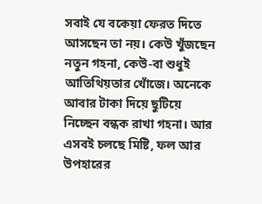সবাই যে বকেয়া ফেরত দিতে আসছেন তা নয়। কেউ খুঁজছেন নতুন গহনা, কেউ-বা শুধুই আতিথিয়তার খোঁজে। অনেকে আবার টাকা দিয়ে ছুটিয়ে নিচ্ছেন বন্ধক রাখা গহনা। আর এসবই চলছে মিষ্টি, ফল আর উপহারের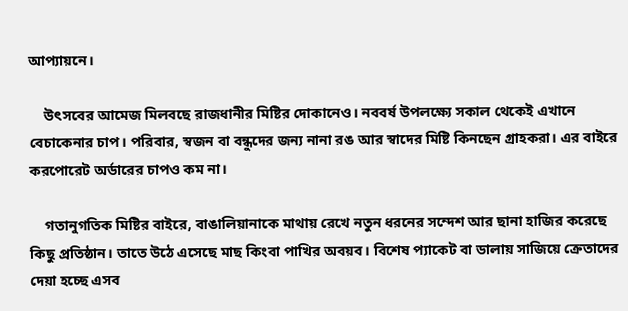আপ্যায়নে।

    উৎসবের আমেজ মিলবছে রাজধানীর মিষ্টির দোকানেও। নববর্ষ উপলক্ষ্যে সকাল থেকেই এখানে বেচাকেনার চাপ। পরিবার, স্বজন বা বন্ধুদের জন্য নানা রঙ আর স্বাদের মিষ্টি কিনছেন গ্রাহকরা। এর বাইরে করপোরেট অর্ডারের চাপও কম না।

    গতানুগতিক মিষ্টির বাইরে, বাঙালিয়ানাকে মাথায় রেখে নতুন ধরনের সন্দেশ আর ছানা হাজির করেছে কিছু প্রতিষ্ঠান। তাতে উঠে এসেছে মাছ কিংবা পাখির অবয়ব। বিশেষ প্যাকেট বা ডালায় সাজিয়ে ক্রেতাদের দেয়া হচ্ছে এসব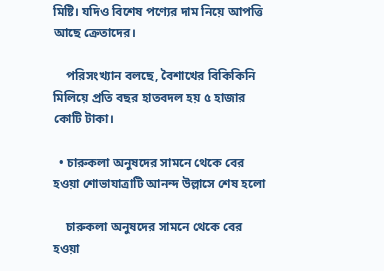মিষ্টি। যদিও বিশেষ পণ্যের দাম নিয়ে আপত্তি আছে ক্রেতাদের।

    পরিসংখ্যান বলছে, বৈশাখের বিকিকিনি মিলিয়ে প্রতি বছর হাতবদল হয় ৫ হাজার কোটি টাকা।

  • চারুকলা অনুষদের সামনে থেকে বের হওয়া শোভাযাত্রাটি আনন্দ উল্লাসে শেষ হলো

    চারুকলা অনুষদের সামনে থেকে বের হওয়া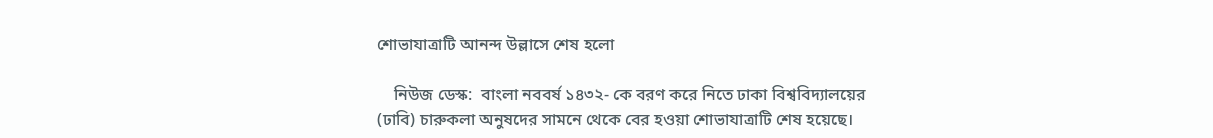শোভাযাত্রাটি আনন্দ উল্লাসে শেষ হলো

    নিউজ ডেস্ক:  বাংলা নববর্ষ ১৪৩২- কে বরণ করে নিতে ঢাকা বিশ্ববিদ্যালয়ের (ঢাবি) চারুকলা অনুষদের সামনে থেকে বের হওয়া শোভাযাত্রাটি শেষ হয়েছে।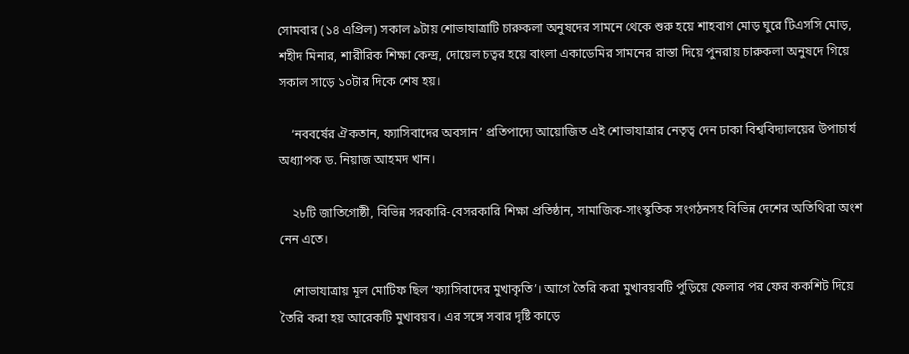সোমবার (১৪ এপ্রিল) সকাল ৯টায় শোভাযাত্রাটি চারুকলা অনুষদের সামনে থেকে শুরু হয়ে শাহবাগ মোড় ঘুরে টিএসসি মোড়, শহীদ মিনার, শারীরিক শিক্ষা কেন্দ্র, দোয়েল চত্বর হয়ে বাংলা একাডেমির সামনের রাস্তা দিয়ে পুনরায় চারুকলা অনুষদে গিয়ে সকাল সাড়ে ১০টার দিকে শেষ হয়।

    ‘নববর্ষের ঐকতান, ফ্যাসিবাদের অবসান’ প্রতিপাদ্যে আয়োজিত এই শোভাযাত্রার নেতৃত্ব দেন ঢাকা বিশ্ববিদ্যালয়ের উপাচার্য অধ্যাপক ড. নিয়াজ আহমদ খান।

    ২৮টি জাতিগোষ্ঠী, বিভিন্ন সরকারি-বেসরকারি শিক্ষা প্রতিষ্ঠান, সামাজিক-সাংস্কৃতিক সংগঠনসহ বিভিন্ন দেশের অতিথিরা অংশ নেন এতে।

    শোভাযাত্রায় মূল মোটিফ ছিল ‘ফ্যাসিবাদের মুখাকৃতি’। আগে তৈরি করা মুখাবয়বটি পুড়িয়ে ফেলার পর ফের ককশিট দিয়ে তৈরি করা হয় আরেকটি মুখাবয়ব। এর সঙ্গে সবার দৃষ্টি কাড়ে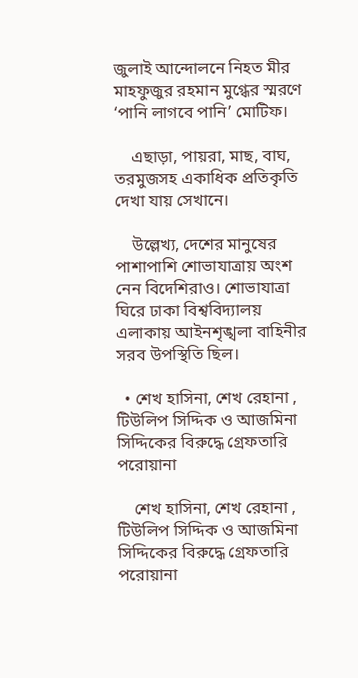জুলাই আন্দোলনে নিহত মীর মাহফুজুর রহমান মুগ্ধের স্মরণে ‘পানি লাগবে পানি’ মোটিফ।

    এছাড়া, পায়রা, মাছ, বাঘ, তরমুজসহ একাধিক প্রতিকৃতি দেখা যায় সেখানে।

    উল্লেখ্য, দেশের মানুষের পাশাপাশি শোভাযাত্রায় অংশ নেন বিদেশিরাও। শোভাযাত্রা ঘিরে ঢাকা বিশ্ববিদ্যালয় এলাকায় আইনশৃঙ্খলা বাহিনীর সরব উপস্থিতি ছিল।

  • শেখ হাসিনা, শেখ রেহানা , টিউলিপ সিদ্দিক ও আজমিনা সিদ্দিকের বিরুদ্ধে গ্রেফতারি পরোয়ানা

    শেখ হাসিনা, শেখ রেহানা , টিউলিপ সিদ্দিক ও আজমিনা সিদ্দিকের বিরুদ্ধে গ্রেফতারি পরোয়ানা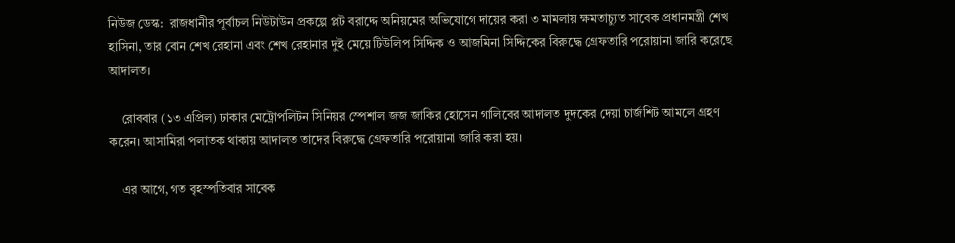নিউজ ডেস্ক:  রাজধানীর পূর্বাচল নিউটাউন প্রকল্পে প্লট বরাদ্দে অনিয়মের অভিযোগে দায়ের করা ৩ মামলায় ক্ষমতাচ্যুত সাবেক প্রধানমন্ত্রী শেখ হাসিনা, তার বোন শেখ রেহানা এবং শেখ রেহানার দুই মেয়ে টিউলিপ সিদ্দিক ও আজমিনা সিদ্দিকের বিরুদ্ধে গ্রেফতারি পরোয়ানা জারি করেছে আদালত।

    রোববার (১৩ এপ্রিল) ঢাকার মেট্রোপলিটন সিনিয়র স্পেশাল জজ জাকির হোসেন গালিবের আদালত দুদকের দেয়া চার্জশিট আমলে গ্রহণ করেন। আসামিরা পলাতক থাকায় আদালত তাদের বিরুদ্ধে গ্রেফতারি পরোয়ানা জারি করা হয়।

    এর আগে, গত বৃহস্পতিবার সাবেক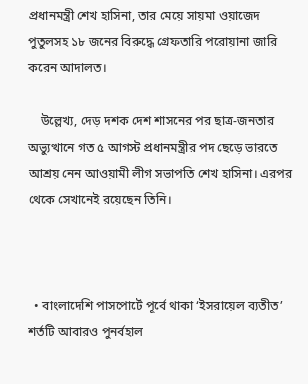প্রধানমন্ত্রী শেখ হাসিনা, তার মেয়ে সায়মা ওয়াজেদ পুতুলসহ ১৮ জনের বিরুদ্ধে গ্রেফতারি পরোয়ানা জারি করেন আদালত।

    উল্লেখ্য, দেড় দশক দেশ শাসনের পর ছাত্র-জনতার অভ্যুত্থানে গত ৫ আগস্ট প্রধানমন্ত্রীর পদ ছেড়ে ভারতে আশ্রয় নেন আওয়ামী লীগ সভাপতি শেখ হাসিনা। এরপর থেকে সেখানেই রয়েছেন তিনি।



  • বাংলাদেশি পাসপোর্টে পূর্বে থাকা ‘ইসরায়েল ব্যতীত’ শর্তটি আবারও পুনর্বহাল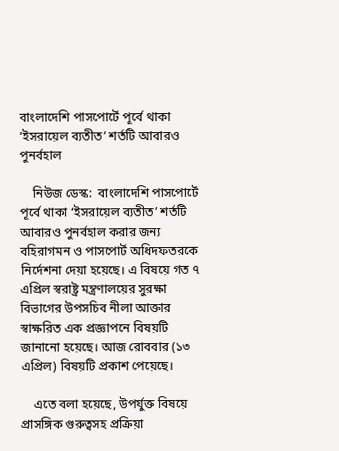বাংলাদেশি পাসপোর্টে পূর্বে থাকা ‘ইসরায়েল ব্যতীত’ শর্তটি আবারও পুনর্বহাল

    নিউজ ডেস্ক:  বাংলাদেশি পাসপোর্টে পূর্বে থাকা ‘ইসরায়েল ব্যতীত’ শর্তটি আবারও পুনর্বহাল করার জন্য বহিরাগমন ও পাসপোর্ট অধিদফতরকে নির্দেশনা দেয়া হয়েছে। এ বিষয়ে গত ৭ এপ্রিল স্বরাষ্ট্র মন্ত্রণালয়ের সুরক্ষা বিভাগের উপসচিব নীলা আক্তার স্বাক্ষরিত এক প্রজ্ঞাপনে বিষয়টি জানানো হয়েছে। আজ রোববার (১৩ এপ্রিল) বিষয়টি প্রকাশ পেয়েছে।

    এতে বলা হয়েছে, উপর্যুক্ত বিষয়ে প্রাসঙ্গিক গুরুত্বসহ প্রক্রিয়া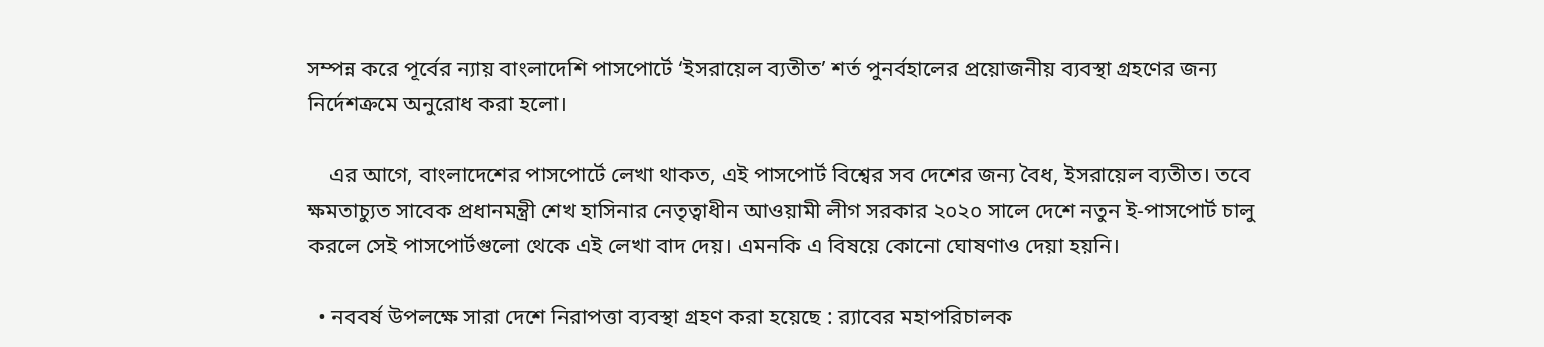সম্পন্ন করে পূর্বের ন্যায় বাংলাদেশি পাসপোর্টে ‘ইসরায়েল ব্যতীত’ শর্ত পুনর্বহালের প্রয়োজনীয় ব্যবস্থা গ্রহণের জন্য নির্দেশক্রমে অনুরোধ করা হলো।

    এর আগে, বাংলাদেশের পাসপোর্টে লেখা থাকত, এই পাসপোর্ট বিশ্বের সব দেশের জন্য বৈধ, ইসরায়েল ব্যতীত। তবে ক্ষমতাচ্যুত সাবেক প্রধানমন্ত্রী শেখ হাসিনার নেতৃত্বাধীন আওয়ামী লীগ সরকার ২০২০ সালে দেশে নতুন ই-পাসপোর্ট চালু করলে সেই পাসপোর্টগুলো থেকে এই লেখা বাদ দেয়। এমনকি এ বিষয়ে কোনো ঘোষণাও দেয়া হয়নি।

  • নববর্ষ উপলক্ষে সারা দেশে নিরাপত্তা ব্যবস্থা গ্রহণ করা হয়েছে : র‍্যাবের মহাপরিচালক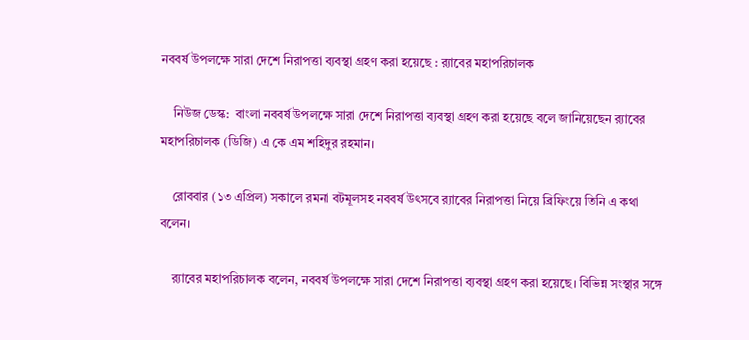নববর্ষ উপলক্ষে সারা দেশে নিরাপত্তা ব্যবস্থা গ্রহণ করা হয়েছে : র‍্যাবের মহাপরিচালক

    নিউজ ডেস্ক:  বাংলা নববর্ষ উপলক্ষে সারা দেশে নিরাপত্তা ব্যবস্থা গ্রহণ করা হয়েছে বলে জানিয়েছেন র‍্যাবের মহাপরিচালক (ডিজি) এ কে এম শহিদুর রহমান।

    রোববার (১৩ এপ্রিল) সকালে রমনা বটমূলসহ নববর্ষ উৎসবে র‍্যাবের নিরাপত্তা নিয়ে ব্রিফিংয়ে তিনি এ কথা বলেন।

    র‍্যাবের মহাপরিচালক বলেন, নববর্ষ উপলক্ষে সারা দেশে নিরাপত্তা ব্যবস্থা গ্রহণ করা হয়েছে। বিভিন্ন সংস্থার সঙ্গে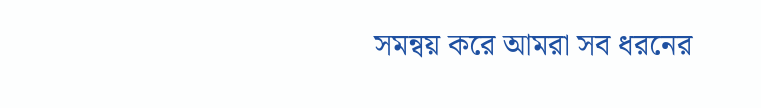সমন্বয় করে আমরা সব ধরনের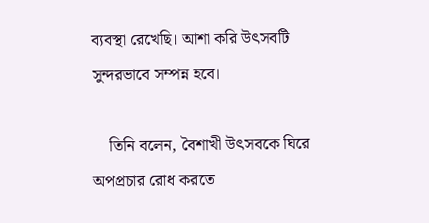ব্যবস্থা রেখেছি। আশা করি উৎসবটি সুন্দরভাবে সম্পন্ন হবে।

    তিনি বলেন, বৈশাখী উৎসবকে ঘিরে অপপ্রচার রোধ করতে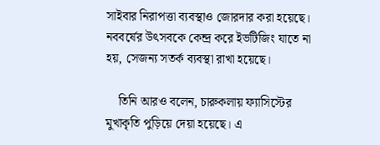সাইবার নিরাপত্তা ব্যবস্থাও জোরদার করা হয়েছে। নববর্ষের উৎসবকে কেন্দ্র করে ইভটিজিং যাতে না হয়, সেজন্য সতর্ক ব্যবস্থা রাখা হয়েছে।

    তিনি আরও বলেন, চারুকলায় ফ্যাসিস্টের মুখাকৃতি পুড়িয়ে দেয়া হয়েছে। এ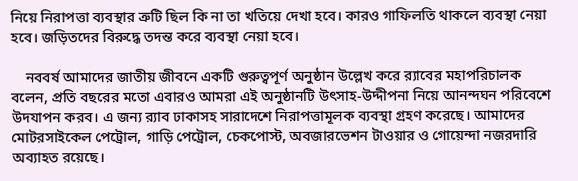নিয়ে নিরাপত্তা ব্যবস্থার ত্রুটি ছিল কি না তা খতিয়ে দেখা হবে। কারও গাফিলতি থাকলে ব্যবস্থা নেয়া হবে। জড়িতদের বিরুদ্ধে তদন্ত করে ব্যবস্থা নেয়া হবে।

    নববর্ষ আমাদের জাতীয় জীবনে একটি গুরুত্বপূর্ণ অনুষ্ঠান উল্লেখ করে র‍্যাবের মহাপরিচালক বলেন, প্রতি বছরের মতো এবারও আমরা এই অনুষ্ঠানটি উৎসাহ-উদ্দীপনা নিয়ে আনন্দঘন পরিবেশে উদযাপন করব। এ জন্য র‍্যাব ঢাকাসহ সারাদেশে নিরাপত্তামূলক ব্যবস্থা গ্রহণ করেছে। আমাদের মোটরসাইকেল পেট্রোল, গাড়ি পেট্রোল, চেকপোস্ট, অবজারভেশন টাওয়ার ও গোয়েন্দা নজরদারি অব্যাহত রয়েছে।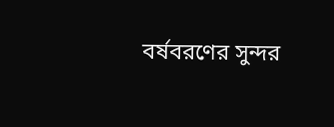বর্ষবরণের সুন্দর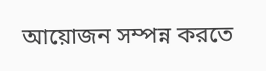আয়োজন সম্পন্ন করতে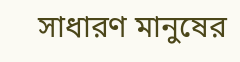সাধারণ মানুষের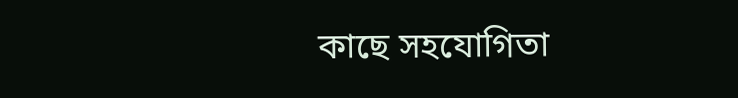কাছে সহযোগিতা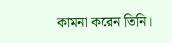কামনা করেন তিনি।